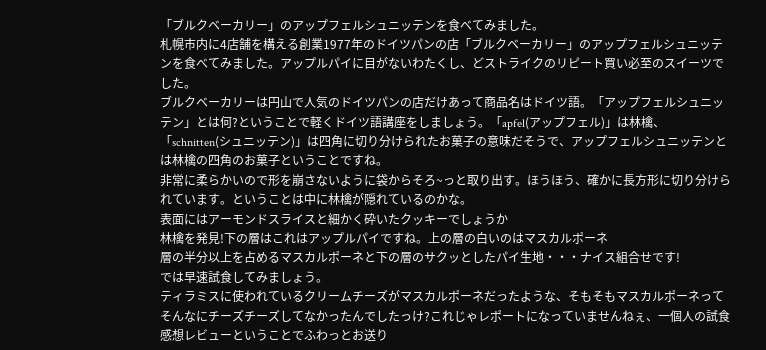「ブルクベーカリー」のアップフェルシュニッテンを食べてみました。
札幌市内に4店舗を構える創業1977年のドイツパンの店「ブルクベーカリー」のアップフェルシュニッテンを食べてみました。アップルパイに目がないわたくし、どストライクのリピート買い必至のスイーツでした。
ブルクベーカリーは円山で人気のドイツパンの店だけあって商品名はドイツ語。「アップフェルシュニッテン」とは何?ということで軽くドイツ語講座をしましょう。「apfel(アップフェル)」は林檎、「schnitten(シュニッテン)」は四角に切り分けられたお菓子の意味だそうで、アップフェルシュニッテンとは林檎の四角のお菓子ということですね。
非常に柔らかいので形を崩さないように袋からそろ~っと取り出す。ほうほう、確かに長方形に切り分けられています。ということは中に林檎が隠れているのかな。
表面にはアーモンドスライスと細かく砕いたクッキーでしょうか
林檎を発見!下の層はこれはアップルパイですね。上の層の白いのはマスカルポーネ
層の半分以上を占めるマスカルポーネと下の層のサクッとしたパイ生地・・・ナイス組合せです!
では早速試食してみましょう。
ティラミスに使われているクリームチーズがマスカルポーネだったような、そもそもマスカルポーネってそんなにチーズチーズしてなかったんでしたっけ?これじゃレポートになっていませんねぇ、一個人の試食感想レビューということでふわっとお送り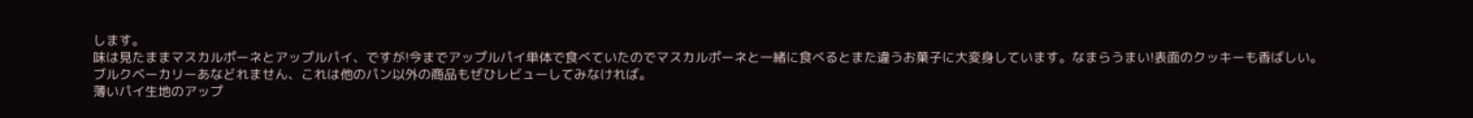します。
味は見たままマスカルポーネとアップルパイ、ですが!今までアップルパイ単体で食べていたのでマスカルポーネと一緒に食べるとまた違うお菓子に大変身しています。なまらうまい!表面のクッキーも香ばしい。
ブルクベーカリーあなどれません、これは他のパン以外の商品もぜひレビューしてみなければ。
薄いパイ生地のアップ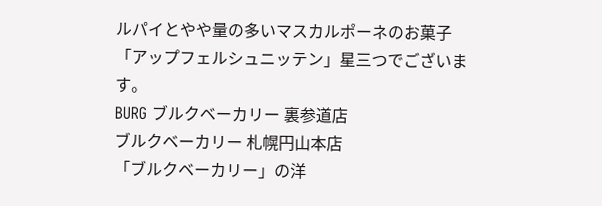ルパイとやや量の多いマスカルポーネのお菓子「アップフェルシュニッテン」星三つでございます。
BURG ブルクベーカリー 裏参道店
ブルクベーカリー 札幌円山本店
「ブルクベーカリー」の洋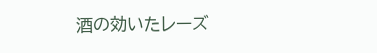酒の効いたレーズ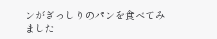ンがぎっしりのパンを食べてみました